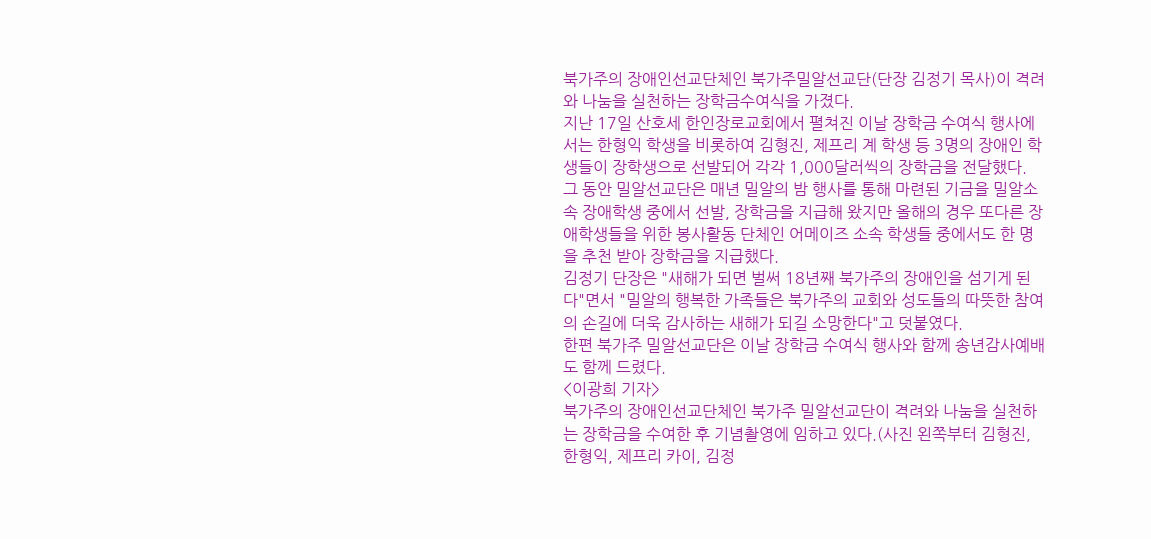북가주의 장애인선교단체인 북가주밀알선교단(단장 김정기 목사)이 격려와 나눔을 실천하는 장학금수여식을 가졌다.
지난 17일 산호세 한인장로교회에서 펼쳐진 이날 장학금 수여식 행사에서는 한형익 학생을 비롯하여 김형진, 제프리 계 학생 등 3명의 장애인 학생들이 장학생으로 선발되어 각각 1,000달러씩의 장학금을 전달했다.
그 동안 밀알선교단은 매년 밀알의 밤 행사를 통해 마련된 기금을 밀알소속 장애학생 중에서 선발, 장학금을 지급해 왔지만 올해의 경우 또다른 장애학생들을 위한 봉사활동 단체인 어메이즈 소속 학생들 중에서도 한 명을 추천 받아 장학금을 지급했다.
김정기 단장은 "새해가 되면 벌써 18년째 북가주의 장애인을 섬기게 된다"면서 "밀알의 행복한 가족들은 북가주의 교회와 성도들의 따뜻한 참여의 손길에 더욱 감사하는 새해가 되길 소망한다"고 덧붙였다.
한편 북가주 밀알선교단은 이날 장학금 수여식 행사와 함께 송년감사예배도 함께 드렸다.
<이광희 기자>
북가주의 장애인선교단체인 북가주 밀알선교단이 격려와 나눔을 실천하는 장학금을 수여한 후 기념촬영에 임하고 있다.(사진 왼쪽부터 김형진, 한형익, 제프리 카이, 김정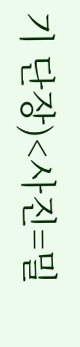기 단장)<사진=밀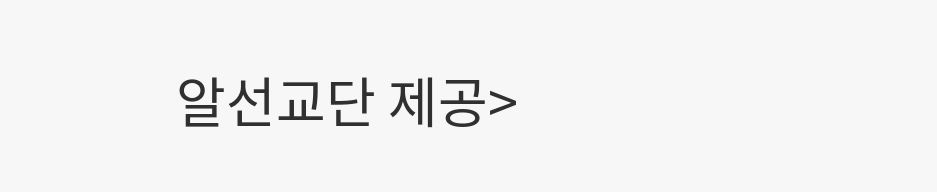알선교단 제공>